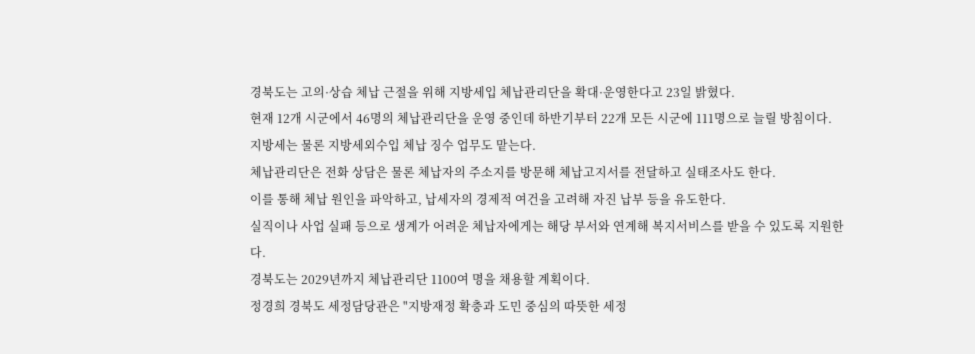경북도는 고의·상습 체납 근절을 위해 지방세입 체납관리단을 확대·운영한다고 23일 밝혔다.
현재 12개 시군에서 46명의 체납관리단을 운영 중인데 하반기부터 22개 모든 시군에 111명으로 늘릴 방침이다. 지방세는 물론 지방세외수입 체납 징수 업무도 맡는다.
체납관리단은 전화 상담은 물론 체납자의 주소지를 방문해 체납고지서를 전달하고 실태조사도 한다.
이를 통해 체납 원인을 파악하고, 납세자의 경제적 여건을 고려해 자진 납부 등을 유도한다.
실직이나 사업 실패 등으로 생계가 어려운 체납자에게는 해당 부서와 연계해 복지서비스를 받을 수 있도록 지원한다.
경북도는 2029년까지 체납관리단 1100여 명을 채용할 계획이다.
정경희 경북도 세정담당관은 "지방재정 확충과 도민 중심의 따뜻한 세정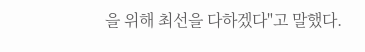을 위해 최선을 다하겠다"고 말했다.